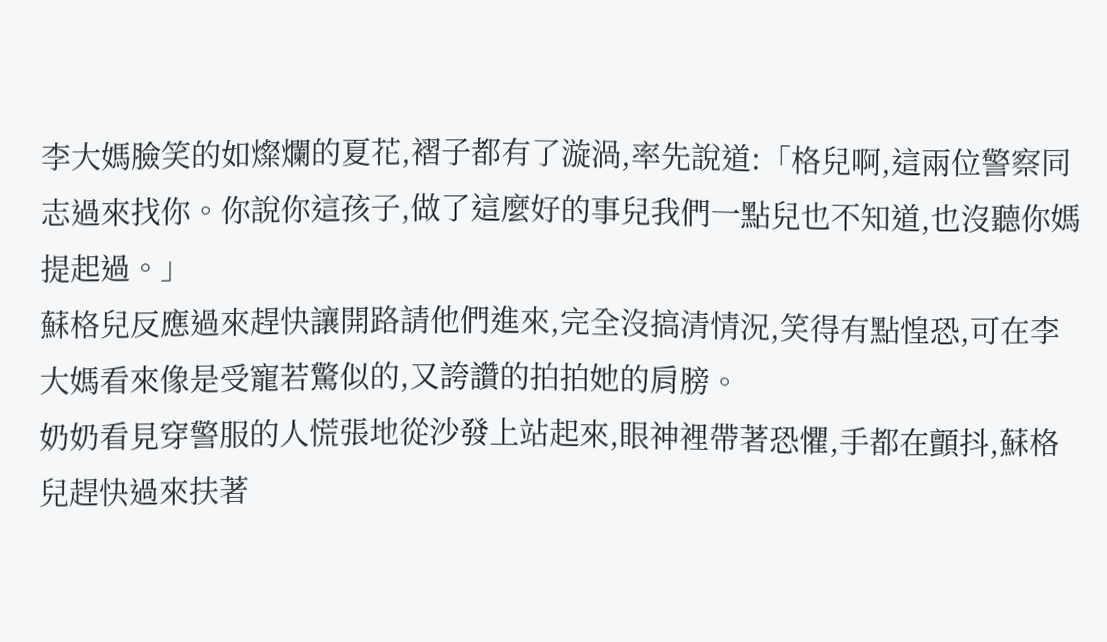李大媽臉笑的如燦爛的夏花,褶子都有了漩渦,率先說道:「格兒啊,這兩位警察同志過來找你。你說你這孩子,做了這麼好的事兒我們一點兒也不知道,也沒聽你媽提起過。」
蘇格兒反應過來趕快讓開路請他們進來,完全沒搞清情況,笑得有點惶恐,可在李大媽看來像是受寵若驚似的,又誇讚的拍拍她的肩膀。
奶奶看見穿警服的人慌張地從沙發上站起來,眼神裡帶著恐懼,手都在顫抖,蘇格兒趕快過來扶著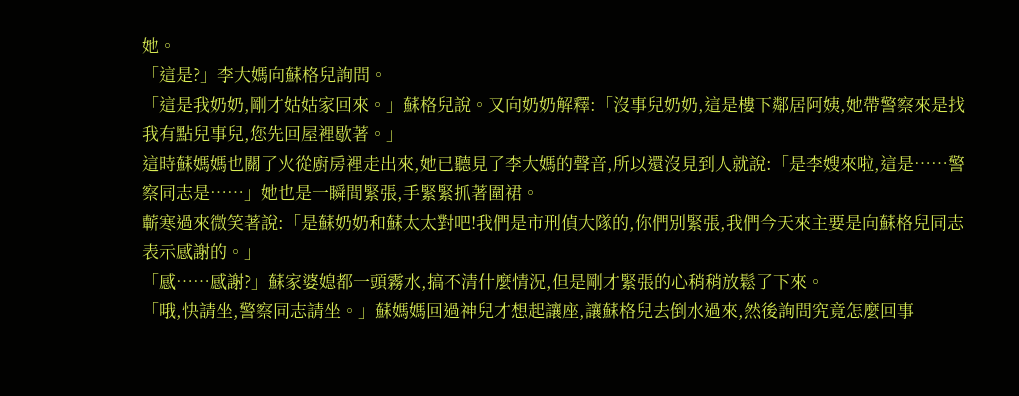她。
「這是?」李大媽向蘇格兒詢問。
「這是我奶奶,剛才姑姑家回來。」蘇格兒說。又向奶奶解釋:「沒事兒奶奶,這是樓下鄰居阿姨,她帶警察來是找我有點兒事兒,您先回屋裡歇著。」
這時蘇媽媽也關了火從廚房裡走出來,她已聽見了李大媽的聲音,所以還沒見到人就說:「是李嫂來啦,這是……警察同志是……」她也是一瞬間緊張,手緊緊抓著圍裙。
蘄寒過來微笑著說:「是蘇奶奶和蘇太太對吧!我們是市刑偵大隊的,你們別緊張,我們今天來主要是向蘇格兒同志表示感謝的。」
「感……感謝?」蘇家婆媳都一頭霧水,搞不清什麼情況,但是剛才緊張的心稍稍放鬆了下來。
「哦,快請坐,警察同志請坐。」蘇媽媽回過神兒才想起讓座,讓蘇格兒去倒水過來,然後詢問究竟怎麼回事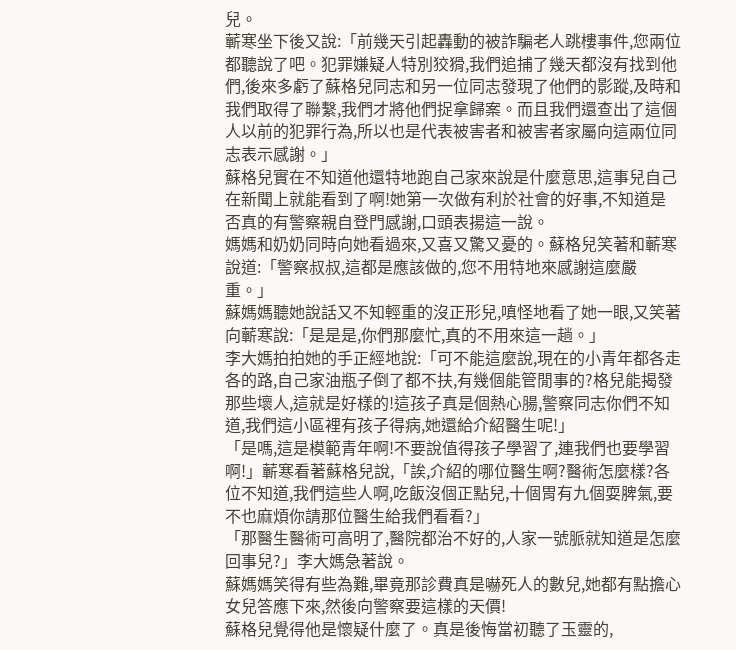兒。
蘄寒坐下後又說:「前幾天引起轟動的被詐騙老人跳樓事件,您兩位都聽說了吧。犯罪嫌疑人特別狡猾,我們追捕了幾天都沒有找到他們,後來多虧了蘇格兒同志和另一位同志發現了他們的影蹤,及時和我們取得了聯繫,我們才將他們捉拿歸案。而且我們還查出了這個人以前的犯罪行為,所以也是代表被害者和被害者家屬向這兩位同志表示感謝。」
蘇格兒實在不知道他還特地跑自己家來說是什麼意思,這事兒自己在新聞上就能看到了啊!她第一次做有利於社會的好事,不知道是否真的有警察親自登門感謝,口頭表揚這一說。
媽媽和奶奶同時向她看過來,又喜又驚又憂的。蘇格兒笑著和蘄寒說道:「警察叔叔,這都是應該做的,您不用特地來感謝這麼嚴重。」
蘇媽媽聽她說話又不知輕重的沒正形兒,嗔怪地看了她一眼,又笑著向蘄寒說:「是是是,你們那麼忙,真的不用來這一趟。」
李大媽拍拍她的手正經地說:「可不能這麼說,現在的小青年都各走各的路,自己家油瓶子倒了都不扶,有幾個能管閒事的?格兒能揭發那些壞人,這就是好樣的!這孩子真是個熱心腸,警察同志你們不知道,我們這小區裡有孩子得病,她還給介紹醫生呢!」
「是嗎,這是模範青年啊!不要說值得孩子學習了,連我們也要學習啊!」蘄寒看著蘇格兒說,「誒,介紹的哪位醫生啊?醫術怎麼樣?各位不知道,我們這些人啊,吃飯沒個正點兒,十個胃有九個耍脾氣,要不也麻煩你請那位醫生給我們看看?」
「那醫生醫術可高明了,醫院都治不好的,人家一號脈就知道是怎麼回事兒?」李大媽急著說。
蘇媽媽笑得有些為難,畢竟那診費真是嚇死人的數兒,她都有點擔心女兒答應下來,然後向警察要這樣的天價!
蘇格兒覺得他是懷疑什麼了。真是後悔當初聽了玉靈的,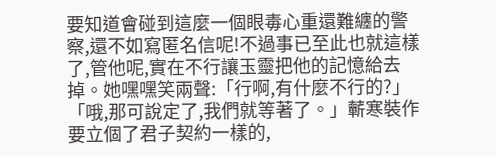要知道會碰到這麼一個眼毒心重還難纏的警察,還不如寫匿名信呢!不過事已至此也就這樣了,管他呢,實在不行讓玉靈把他的記憶給去掉。她嘿嘿笑兩聲:「行啊,有什麼不行的?」
「哦,那可說定了,我們就等著了。」蘄寒裝作要立個了君子契約一樣的,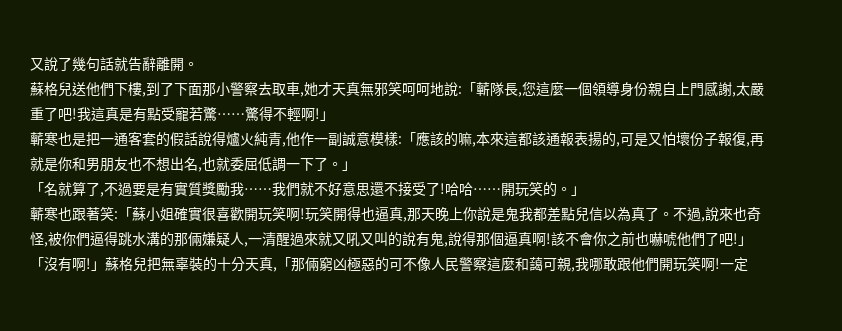又說了幾句話就告辭離開。
蘇格兒送他們下樓,到了下面那小警察去取車,她才天真無邪笑呵呵地說:「蘄隊長,您這麼一個領導身份親自上門感謝,太嚴重了吧!我這真是有點受寵若驚……驚得不輕啊!」
蘄寒也是把一通客套的假話說得爐火純青,他作一副誠意模樣:「應該的嘛,本來這都該通報表揚的,可是又怕壞份子報復,再就是你和男朋友也不想出名,也就委屈低調一下了。」
「名就算了,不過要是有實質獎勵我……我們就不好意思還不接受了!哈哈……開玩笑的。」
蘄寒也跟著笑:「蘇小姐確實很喜歡開玩笑啊!玩笑開得也逼真,那天晚上你說是鬼我都差點兒信以為真了。不過,說來也奇怪,被你們逼得跳水溝的那倆嫌疑人,一清醒過來就又吼又叫的說有鬼,說得那個逼真啊!該不會你之前也嚇唬他們了吧!」
「沒有啊!」蘇格兒把無辜裝的十分天真,「那倆窮凶極惡的可不像人民警察這麼和藹可親,我哪敢跟他們開玩笑啊!一定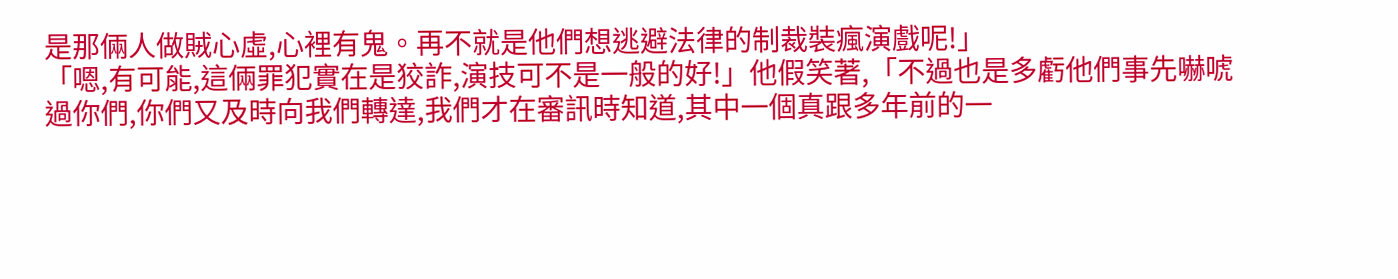是那倆人做賊心虛,心裡有鬼。再不就是他們想逃避法律的制裁裝瘋演戲呢!」
「嗯,有可能,這倆罪犯實在是狡詐,演技可不是一般的好!」他假笑著,「不過也是多虧他們事先嚇唬過你們,你們又及時向我們轉達,我們才在審訊時知道,其中一個真跟多年前的一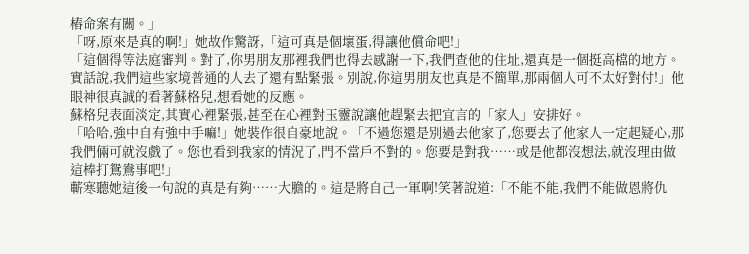樁命案有關。」
「呀,原來是真的啊!」她故作驚訝,「這可真是個壞蛋,得讓他償命吧!」
「這個得等法庭審判。對了,你男朋友那裡我們也得去感謝一下,我們查他的住址,還真是一個挺高檔的地方。實話說,我們這些家境普通的人去了還有點緊張。別說,你這男朋友也真是不簡單,那兩個人可不太好對付!」他眼神很真誠的看著蘇格兒,想看她的反應。
蘇格兒表面淡定,其實心裡緊張,甚至在心裡對玉靈說讓他趕緊去把宜言的「家人」安排好。
「哈哈,強中自有強中手嘛!」她裝作很自豪地說。「不過您還是別過去他家了,您要去了他家人一定起疑心,那我們倆可就沒戲了。您也看到我家的情況了,門不當戶不對的。您要是對我……或是他都沒想法,就沒理由做這棒打鴛鴦事吧!」
蘄寒聽她這後一句說的真是有夠……大膽的。這是將自己一軍啊!笑著說道:「不能不能,我們不能做恩將仇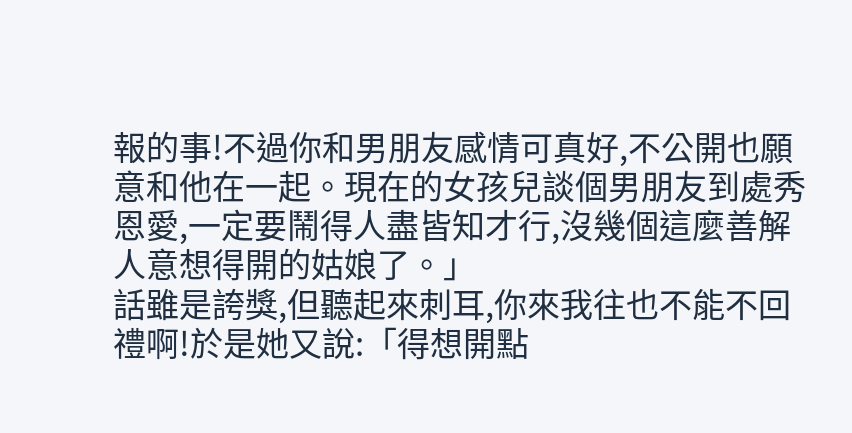報的事!不過你和男朋友感情可真好,不公開也願意和他在一起。現在的女孩兒談個男朋友到處秀恩愛,一定要鬧得人盡皆知才行,沒幾個這麼善解人意想得開的姑娘了。」
話雖是誇獎,但聽起來刺耳,你來我往也不能不回禮啊!於是她又說:「得想開點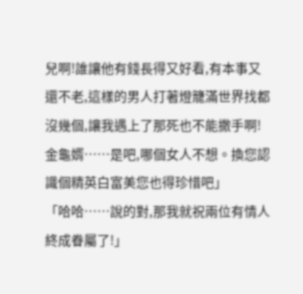兒啊!誰讓他有錢長得又好看,有本事又還不老,這樣的男人打著燈籠滿世界找都沒幾個,讓我遇上了那死也不能撒手啊!金龜婿……是吧,哪個女人不想。換您認識個精英白富美您也得珍惜吧」
「哈哈……說的對,那我就祝兩位有情人終成眷屬了!」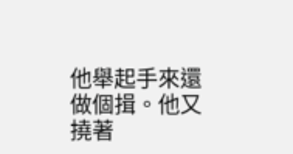他舉起手來還做個揖。他又撓著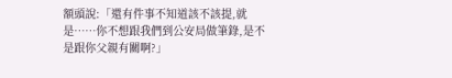額頭說:「還有件事不知道該不該提,就是……你不想跟我們到公安局做筆錄,是不是跟你父親有關啊?」